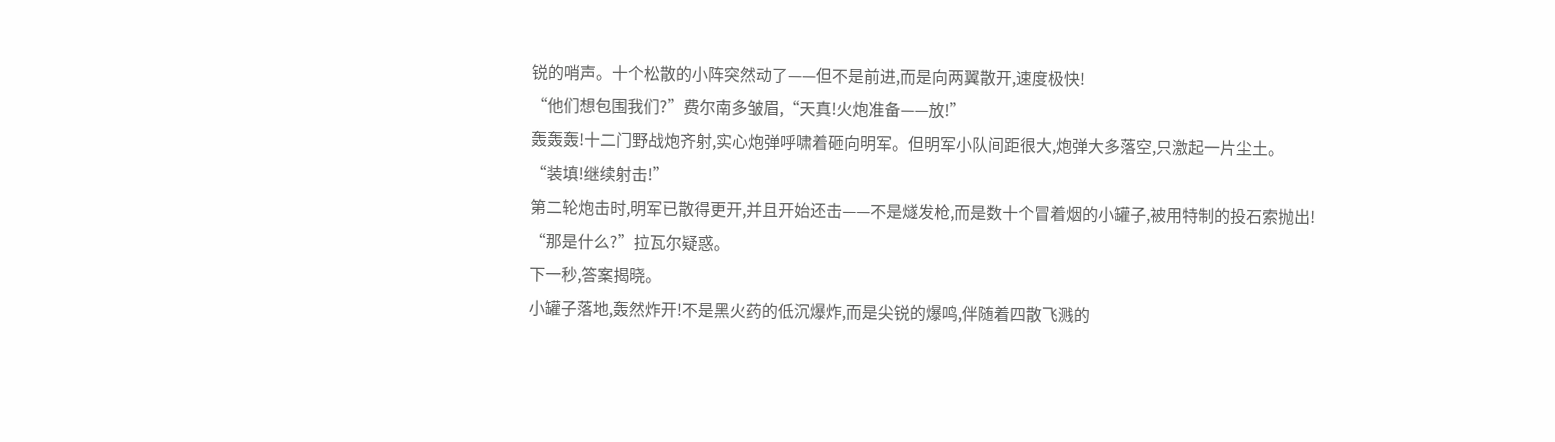锐的哨声。十个松散的小阵突然动了——但不是前进,而是向两翼散开,速度极快!
“他们想包围我们?”费尔南多皱眉,“天真!火炮准备——放!”
轰轰轰!十二门野战炮齐射,实心炮弹呼啸着砸向明军。但明军小队间距很大,炮弹大多落空,只激起一片尘土。
“装填!继续射击!”
第二轮炮击时,明军已散得更开,并且开始还击——不是燧发枪,而是数十个冒着烟的小罐子,被用特制的投石索抛出!
“那是什么?”拉瓦尔疑惑。
下一秒,答案揭晓。
小罐子落地,轰然炸开!不是黑火药的低沉爆炸,而是尖锐的爆鸣,伴随着四散飞溅的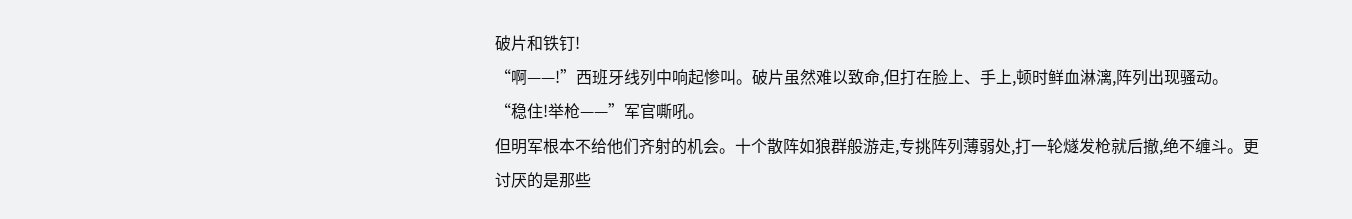破片和铁钉!
“啊——!”西班牙线列中响起惨叫。破片虽然难以致命,但打在脸上、手上,顿时鲜血淋漓,阵列出现骚动。
“稳住!举枪——”军官嘶吼。
但明军根本不给他们齐射的机会。十个散阵如狼群般游走,专挑阵列薄弱处,打一轮燧发枪就后撤,绝不缠斗。更讨厌的是那些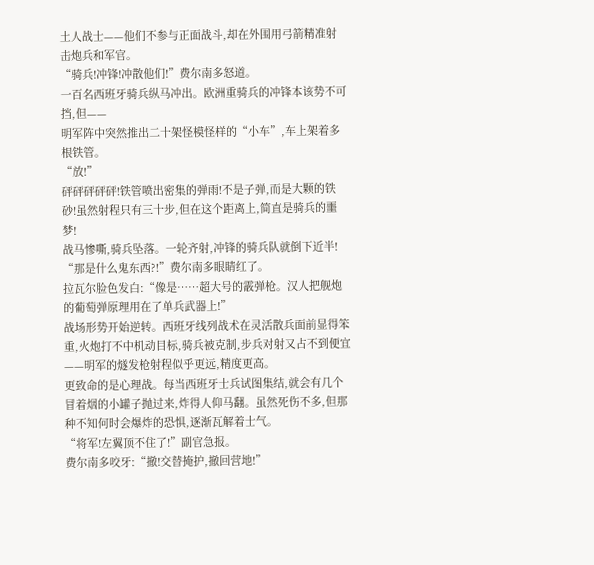土人战士——他们不参与正面战斗,却在外围用弓箭精准射击炮兵和军官。
“骑兵!冲锋!冲散他们!”费尔南多怒道。
一百名西班牙骑兵纵马冲出。欧洲重骑兵的冲锋本该势不可挡,但——
明军阵中突然推出二十架怪模怪样的“小车”,车上架着多根铁管。
“放!”
砰砰砰砰砰!铁管喷出密集的弹雨!不是子弹,而是大颗的铁砂!虽然射程只有三十步,但在这个距离上,简直是骑兵的噩梦!
战马惨嘶,骑兵坠落。一轮齐射,冲锋的骑兵队就倒下近半!
“那是什么鬼东西?!”费尔南多眼睛红了。
拉瓦尔脸色发白:“像是……超大号的霰弹枪。汉人把舰炮的葡萄弹原理用在了单兵武器上!”
战场形势开始逆转。西班牙线列战术在灵活散兵面前显得笨重,火炮打不中机动目标,骑兵被克制,步兵对射又占不到便宜——明军的燧发枪射程似乎更远,精度更高。
更致命的是心理战。每当西班牙士兵试图集结,就会有几个冒着烟的小罐子抛过来,炸得人仰马翻。虽然死伤不多,但那种不知何时会爆炸的恐惧,逐渐瓦解着士气。
“将军!左翼顶不住了!”副官急报。
费尔南多咬牙:“撤!交替掩护,撤回营地!”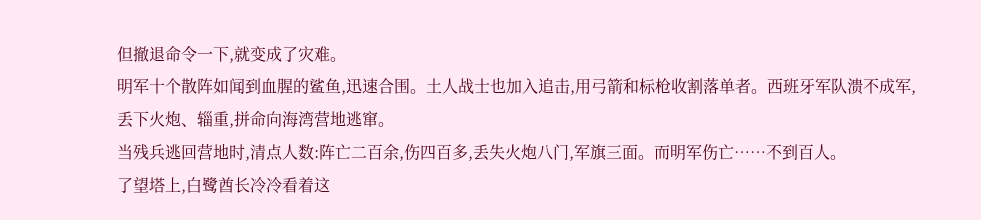但撤退命令一下,就变成了灾难。
明军十个散阵如闻到血腥的鲨鱼,迅速合围。土人战士也加入追击,用弓箭和标枪收割落单者。西班牙军队溃不成军,丢下火炮、辎重,拼命向海湾营地逃窜。
当残兵逃回营地时,清点人数:阵亡二百余,伤四百多,丢失火炮八门,军旗三面。而明军伤亡……不到百人。
了望塔上,白鹭酋长冷冷看着这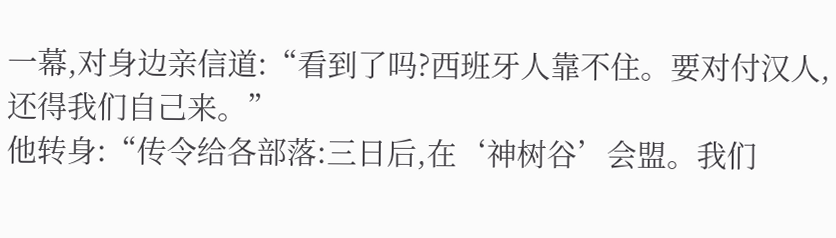一幕,对身边亲信道:“看到了吗?西班牙人靠不住。要对付汉人,还得我们自己来。”
他转身:“传令给各部落:三日后,在‘神树谷’会盟。我们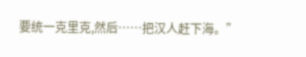要统一克里克,然后……把汉人赶下海。”